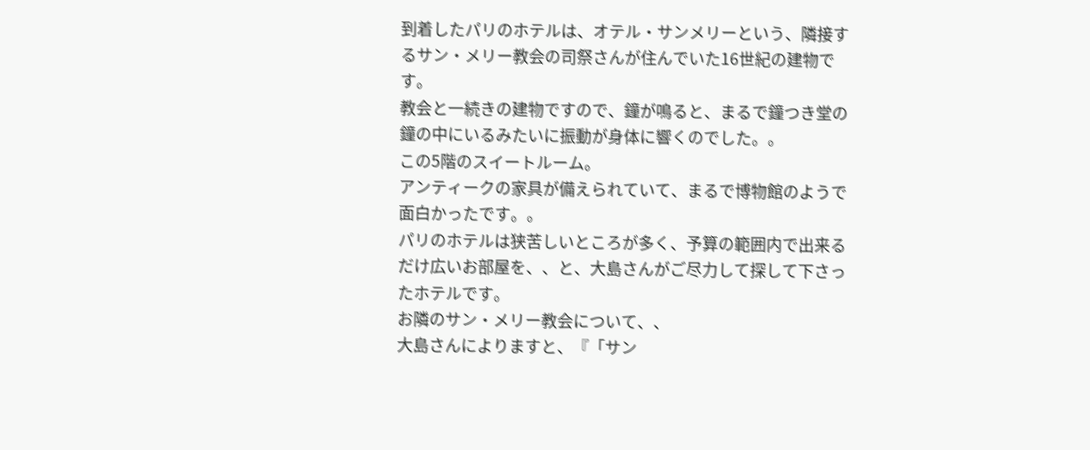到着したパリのホテルは、オテル・サンメリーという、隣接するサン・メリー教会の司祭さんが住んでいた16世紀の建物です。
教会と一続きの建物ですので、鐘が鳴ると、まるで鐘つき堂の鐘の中にいるみたいに振動が身体に響くのでした。。
この5階のスイートルーム。
アンティークの家具が備えられていて、まるで博物館のようで面白かったです。。
パリのホテルは狭苦しいところが多く、予算の範囲内で出来るだけ広いお部屋を、、と、大島さんがご尽力して探して下さったホテルです。
お隣のサン・メリー教会について、、
大島さんによりますと、『「サン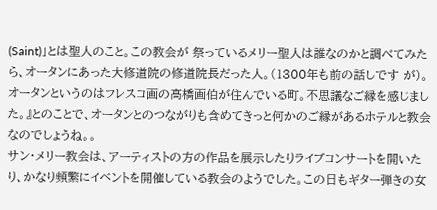(Saint)」とは聖人のこと。この教会が 祭っているメリー聖人は誰なのかと調べてみたら、オータンにあった大修道院の修道院長だった人。(1300年も前の話しです が)。オータンというのはフレスコ画の高橋画伯が住んでいる町。不思議なご縁を感じました。』とのことで、オータンとのつながりも含めてきっと何かのご縁があるホテルと教会なのでしょうね。。
サン・メリー教会は、アーティストの方の作品を展示したりライブコンサートを開いたり、かなり頻繁にイベントを開催している教会のようでした。この日もギター弾きの女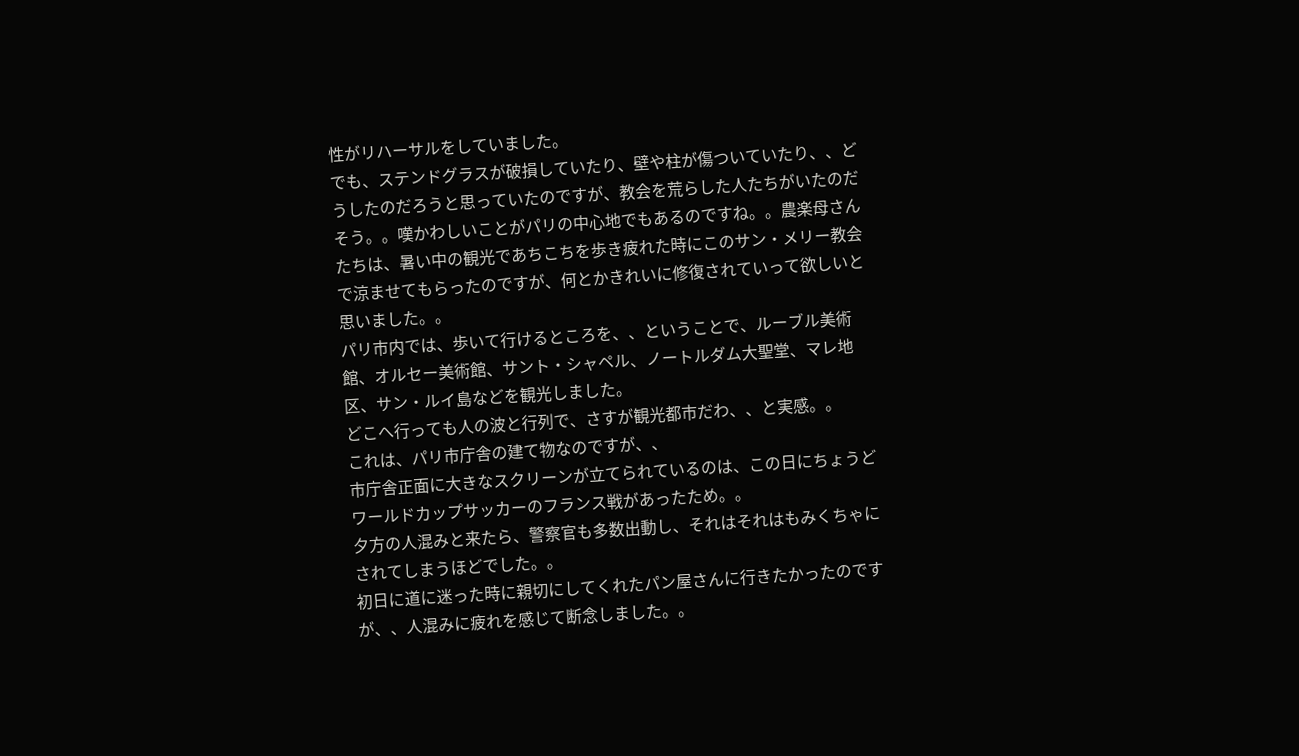性がリハーサルをしていました。
でも、ステンドグラスが破損していたり、壁や柱が傷ついていたり、、どうしたのだろうと思っていたのですが、教会を荒らした人たちがいたのだそう。。嘆かわしいことがパリの中心地でもあるのですね。。農楽母さんたちは、暑い中の観光であちこちを歩き疲れた時にこのサン・メリー教会で涼ませてもらったのですが、何とかきれいに修復されていって欲しいと思いました。。
パリ市内では、歩いて行けるところを、、ということで、ルーブル美術館、オルセー美術館、サント・シャペル、ノートルダム大聖堂、マレ地区、サン・ルイ島などを観光しました。
どこへ行っても人の波と行列で、さすが観光都市だわ、、と実感。。
これは、パリ市庁舎の建て物なのですが、、
市庁舎正面に大きなスクリーンが立てられているのは、この日にちょうどワールドカップサッカーのフランス戦があったため。。
夕方の人混みと来たら、警察官も多数出動し、それはそれはもみくちゃにされてしまうほどでした。。
初日に道に迷った時に親切にしてくれたパン屋さんに行きたかったのですが、、人混みに疲れを感じて断念しました。。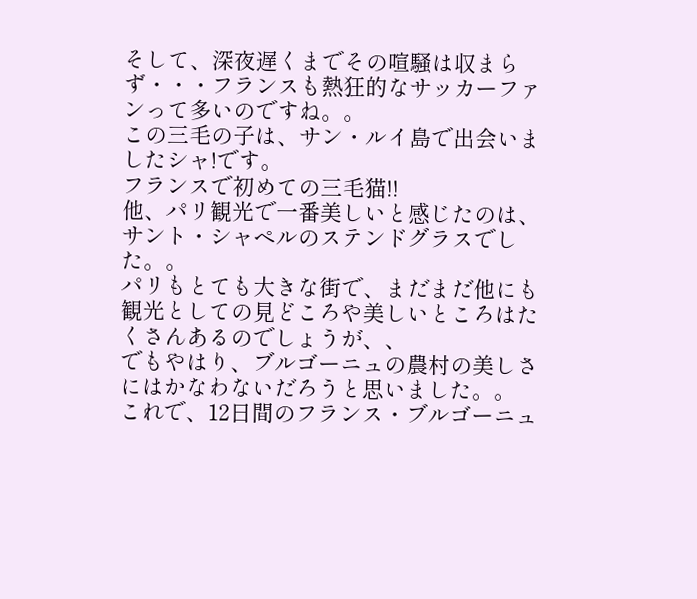そして、深夜遅くまでその喧騒は収まらず・・・フランスも熱狂的なサッカーファンって多いのですね。。
この三毛の子は、サン・ルイ島で出会いましたシャ!です。
フランスで初めての三毛猫!!
他、パリ観光で一番美しいと感じたのは、サント・シャペルのステンドグラスでした。。
パリもとても大きな街で、まだまだ他にも観光としての見どころや美しいところはたくさんあるのでしょうが、、
でもやはり、ブルゴーニュの農村の美しさにはかなわないだろうと思いました。。
これで、12日間のフランス・ブルゴーニュ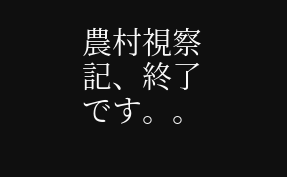農村視察記、終了です。。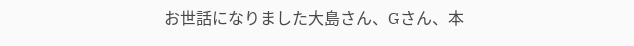お世話になりました大島さん、Gさん、本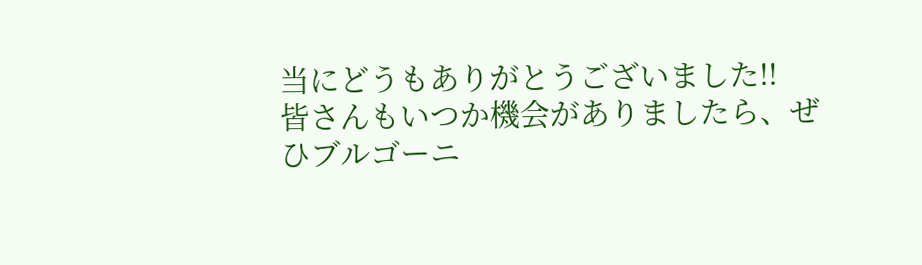当にどうもありがとうございました!!
皆さんもいつか機会がありましたら、ぜひブルゴーニ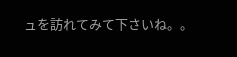ュを訪れてみて下さいね。。